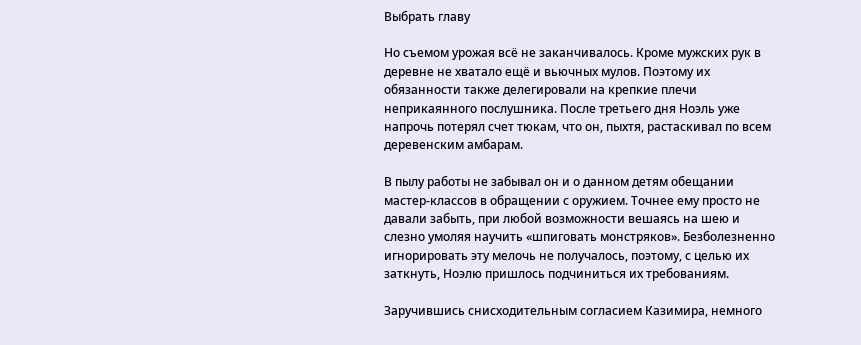Выбрать главу

Но съемом урожая всё не заканчивалось. Кроме мужских рук в деревне не хватало ещё и вьючных мулов. Поэтому их обязанности также делегировали на крепкие плечи неприкаянного послушника. После третьего дня Ноэль уже напрочь потерял счет тюкам, что он, пыхтя, растаскивал по всем деревенским амбарам.

В пылу работы не забывал он и о данном детям обещании мастер-классов в обращении с оружием. Точнее ему просто не давали забыть, при любой возможности вешаясь на шею и слезно умоляя научить «шпиговать монстряков». Безболезненно игнорировать эту мелочь не получалось, поэтому, с целью их заткнуть, Ноэлю пришлось подчиниться их требованиям.

Заручившись снисходительным согласием Казимира, немного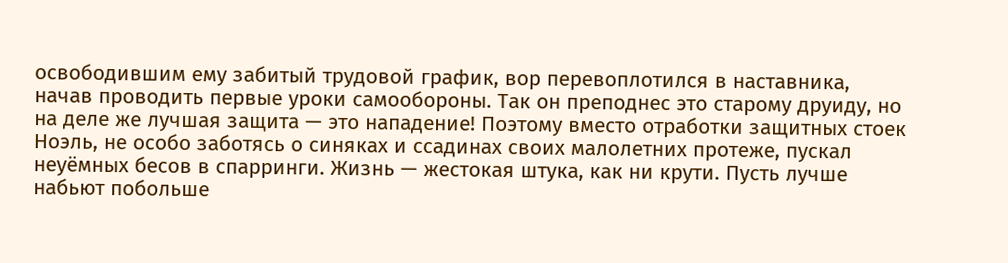освободившим ему забитый трудовой график, вор перевоплотился в наставника, начав проводить первые уроки самообороны. Так он преподнес это старому друиду, но на деле же лучшая защита — это нападение! Поэтому вместо отработки защитных стоек Ноэль, не особо заботясь о синяках и ссадинах своих малолетних протеже, пускал неуёмных бесов в спарринги. Жизнь — жестокая штука, как ни крути. Пусть лучше набьют побольше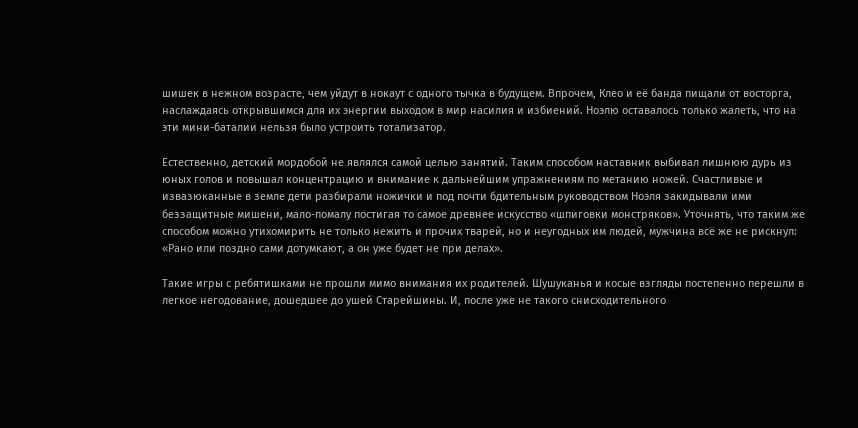шишек в нежном возрасте, чем уйдут в нокаут с одного тычка в будущем. Впрочем, Клео и её банда пищали от восторга, наслаждаясь открывшимся для их энергии выходом в мир насилия и избиений. Ноэлю оставалось только жалеть, что на эти мини-баталии нельзя было устроить тотализатор.

Естественно, детский мордобой не являлся самой целью занятий. Таким способом наставник выбивал лишнюю дурь из юных голов и повышал концентрацию и внимание к дальнейшим упражнениям по метанию ножей. Счастливые и извазюканные в земле дети разбирали ножички и под почти бдительным руководством Ноэля закидывали ими беззащитные мишени, мало-помалу постигая то самое древнее искусство «шпиговки монстряков». Уточнять, что таким же способом можно утихомирить не только нежить и прочих тварей, но и неугодных им людей, мужчина всё же не рискнул: «Рано или поздно сами дотумкают, а он уже будет не при делах».

Такие игры с ребятишками не прошли мимо внимания их родителей. Шушуканья и косые взгляды постепенно перешли в легкое негодование, дошедшее до ушей Старейшины. И, после уже не такого снисходительного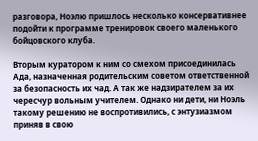разговора, Ноэлю пришлось несколько консервативнее подойти к программе тренировок своего маленького бойцовского клуба.

Вторым куратором к ним со смехом присоединилась Ада, назначенная родительским советом ответственной за безопасность их чад. А так же надзирателем за их чересчур вольным учителем. Однако ни дети, ни Ноэль такому решению не воспротивились, с энтузиазмом приняв в свою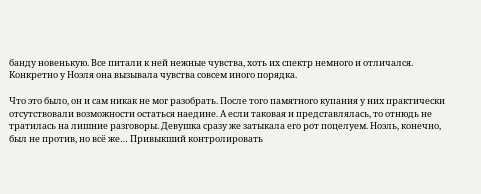банду новенькую. Все питали к ней нежные чувства, хоть их спектр немного и отличался. Конкретно у Ноэля она вызывала чувства совсем иного порядка.

Что это было, он и сам никак не мог разобрать. После того памятного купания у них практически отсутствовали возможности остаться наедине. А если таковая и представлялась, то отнюдь не тратилась на лишние разговоры. Девушка сразу же затыкала его рот поцелуем. Ноэль, конечно, был не против, но всё же… Привыкший контролировать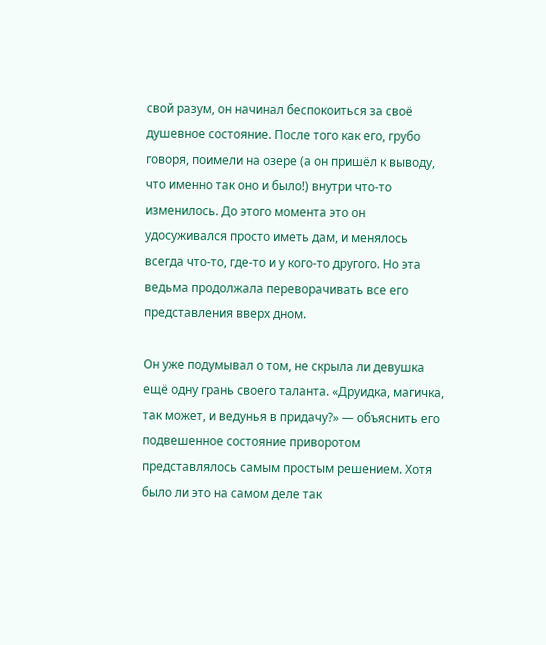свой разум, он начинал беспокоиться за своё душевное состояние. После того как его, грубо говоря, поимели на озере (а он пришёл к выводу, что именно так оно и было!) внутри что-то изменилось. До этого момента это он удосуживался просто иметь дам, и менялось всегда что-то, где-то и у кого-то другого. Но эта ведьма продолжала переворачивать все его представления вверх дном.

Он уже подумывал о том, не скрыла ли девушка ещё одну грань своего таланта. «Друидка, магичка, так может, и ведунья в придачу?» — объяснить его подвешенное состояние приворотом представлялось самым простым решением. Хотя было ли это на самом деле так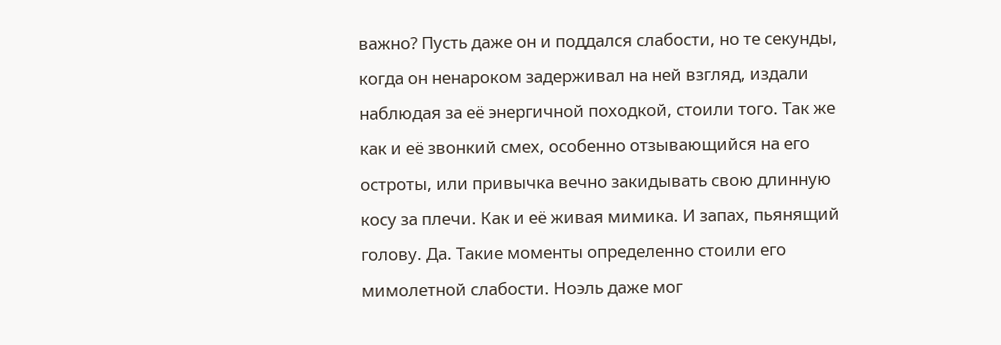важно? Пусть даже он и поддался слабости, но те секунды, когда он ненароком задерживал на ней взгляд, издали наблюдая за её энергичной походкой, стоили того. Так же как и её звонкий смех, особенно отзывающийся на его остроты, или привычка вечно закидывать свою длинную косу за плечи. Как и её живая мимика. И запах, пьянящий голову. Да. Такие моменты определенно стоили его мимолетной слабости. Ноэль даже мог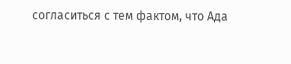согласиться с тем фактом, что Ада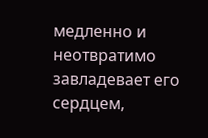медленно и неотвратимо завладевает его сердцем,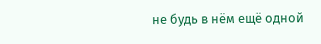не будь в нём ещё одной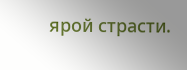ярой страсти.